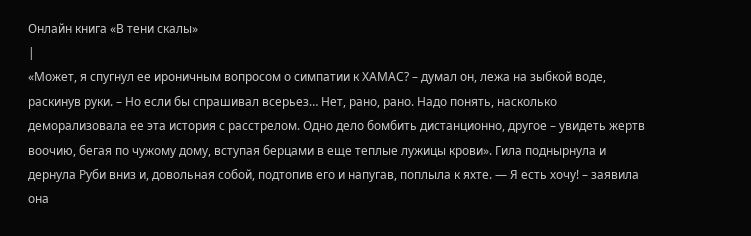Онлайн книга «В тени скалы»
|
«Может, я спугнул ее ироничным вопросом о симпатии к ХАМАС? – думал он, лежа на зыбкой воде, раскинув руки. – Но если бы спрашивал всерьез… Нет, рано, рано. Надо понять, насколько деморализовала ее эта история с расстрелом. Одно дело бомбить дистанционно, другое – увидеть жертв воочию, бегая по чужому дому, вступая берцами в еще теплые лужицы крови». Гила поднырнула и дернула Руби вниз и, довольная собой, подтопив его и напугав, поплыла к яхте. — Я есть хочу! – заявила она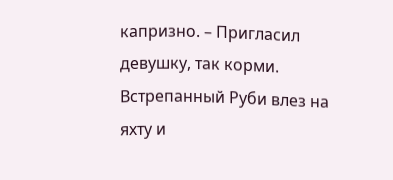капризно. – Пригласил девушку, так корми. Встрепанный Руби влез на яхту и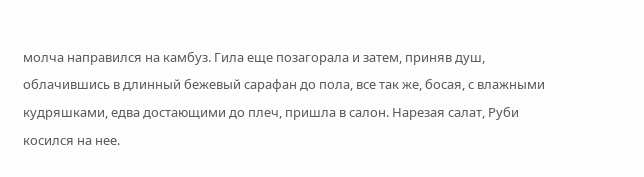молча направился на камбуз. Гила еще позагорала и затем, приняв душ, облачившись в длинный бежевый сарафан до пола, все так же, босая, с влажными кудряшками, едва достающими до плеч, пришла в салон. Нарезая салат, Руби косился на нее.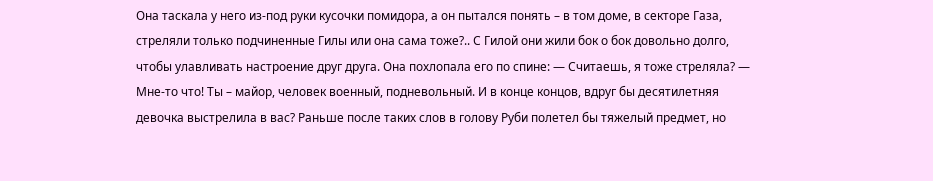Она таскала у него из-под руки кусочки помидора, а он пытался понять – в том доме, в секторе Газа, стреляли только подчиненные Гилы или она сама тоже?.. С Гилой они жили бок о бок довольно долго, чтобы улавливать настроение друг друга. Она похлопала его по спине: — Считаешь, я тоже стреляла? — Мне-то что! Ты – майор, человек военный, подневольный. И в конце концов, вдруг бы десятилетняя девочка выстрелила в вас? Раньше после таких слов в голову Руби полетел бы тяжелый предмет, но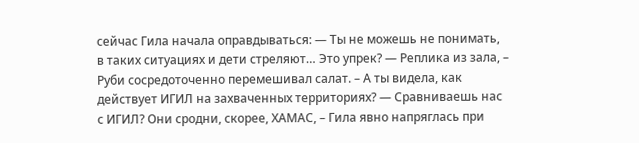сейчас Гила начала оправдываться: — Ты не можешь не понимать, в таких ситуациях и дети стреляют… Это упрек? — Реплика из зала, – Руби сосредоточенно перемешивал салат. – А ты видела, как действует ИГИЛ на захваченных территориях? — Сравниваешь нас с ИГИЛ? Они сродни, скорее, ХАМАС, – Гила явно напряглась при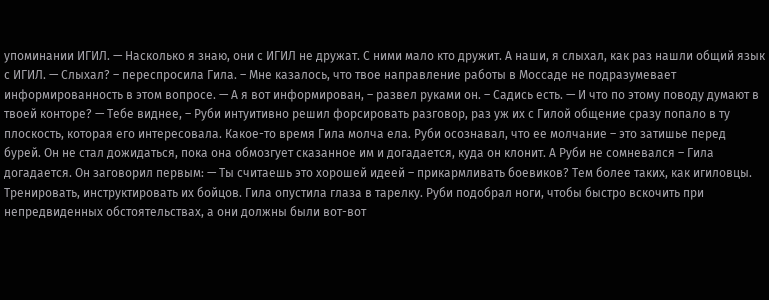упоминании ИГИЛ. — Насколько я знаю, они с ИГИЛ не дружат. С ними мало кто дружит. А наши, я слыхал, как раз нашли общий язык с ИГИЛ. — Слыхал? – переспросила Гила. – Мне казалось, что твое направление работы в Моссаде не подразумевает информированность в этом вопросе. — А я вот информирован, – развел руками он. – Садись есть. — И что по этому поводу думают в твоей конторе? — Тебе виднее, – Руби интуитивно решил форсировать разговор, раз уж их с Гилой общение сразу попало в ту плоскость, которая его интересовала. Какое-то время Гила молча ела. Руби осознавал, что ее молчание – это затишье перед бурей. Он не стал дожидаться, пока она обмозгует сказанное им и догадается, куда он клонит. А Руби не сомневался – Гила догадается. Он заговорил первым: — Ты считаешь это хорошей идеей – прикармливать боевиков? Тем более таких, как игиловцы. Тренировать, инструктировать их бойцов. Гила опустила глаза в тарелку. Руби подобрал ноги, чтобы быстро вскочить при непредвиденных обстоятельствах, а они должны были вот-вот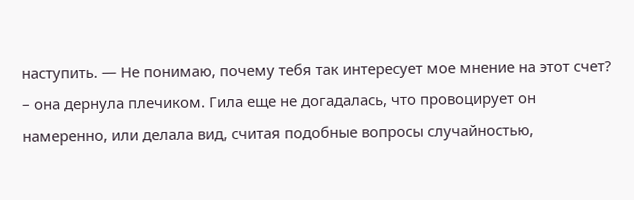наступить. — Не понимаю, почему тебя так интересует мое мнение на этот счет? – она дернула плечиком. Гила еще не догадалась, что провоцирует он намеренно, или делала вид, считая подобные вопросы случайностью,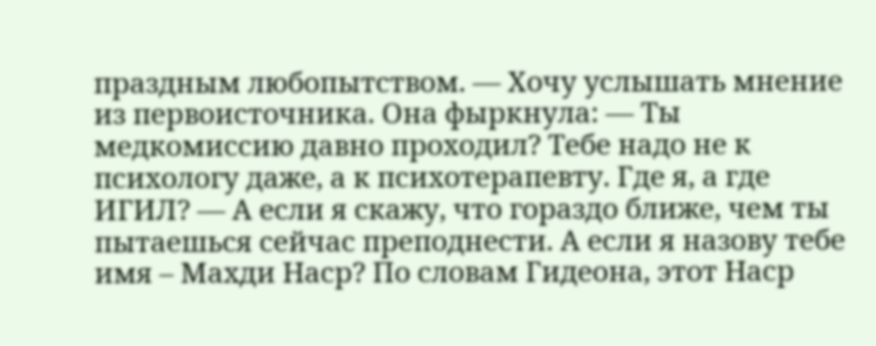праздным любопытством. — Хочу услышать мнение из первоисточника. Она фыркнула: — Ты медкомиссию давно проходил? Тебе надо не к психологу даже, а к психотерапевту. Где я, а где ИГИЛ? — А если я скажу, что гораздо ближе, чем ты пытаешься сейчас преподнести. А если я назову тебе имя – Махди Наср? По словам Гидеона, этот Наср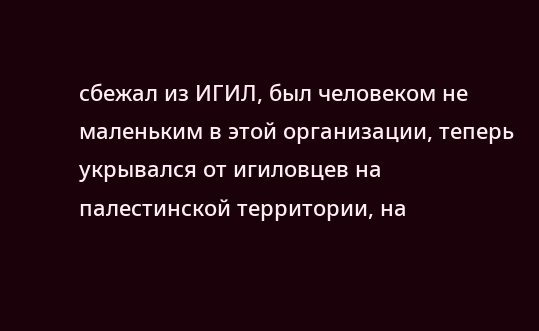сбежал из ИГИЛ, был человеком не маленьким в этой организации, теперь укрывался от игиловцев на палестинской территории, на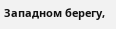Западном берегу,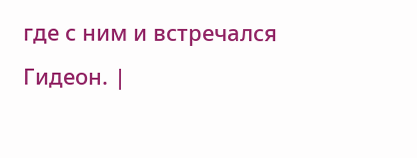где с ним и встречался Гидеон. |